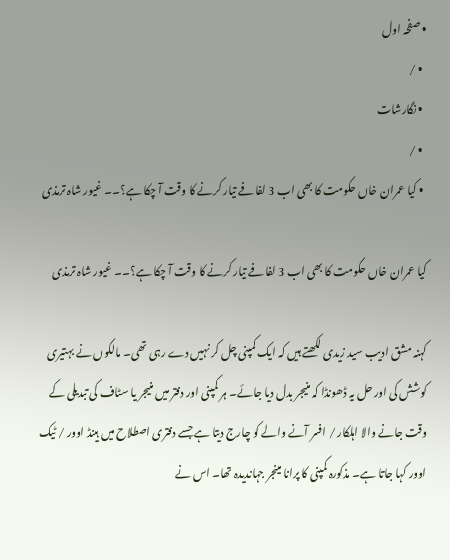• صفحہ اول
  • /
  • نگارشات
  • /
  • کیا عمران خاں حکومت کا بھی اب 3 لفافے تیار کرنے کا وقت آ چکا ہے؟۔۔ غیور شاہ ترمذی

کیا عمران خاں حکومت کا بھی اب 3 لفافے تیار کرنے کا وقت آ چکا ہے؟۔۔ غیور شاہ ترمذی

کہنہ مشق ادیب سید زیدی لکھتے ہیں کہ ایک کمپنی چل کر نہیں دے رہی تھی۔ مالکوں نے بہتیری کوشش کی اور حل یہ ڈھونڈا کہ منیجر بدل دیا جائے۔ ہر کمپنی اور دفتر میں منیجر یا سٹاف کی تبدیلی کے وقت جانے والا اہلکار / افسر آنے والے کو چارج دیتا ہے جسے دفتری اصطلاح میں ہینڈ اوور / ٹیک اوور کہا جاتا ہے۔ مذکورہ کمپنی کا پرانا مینجر جہاندیدہ تھا۔ اس نے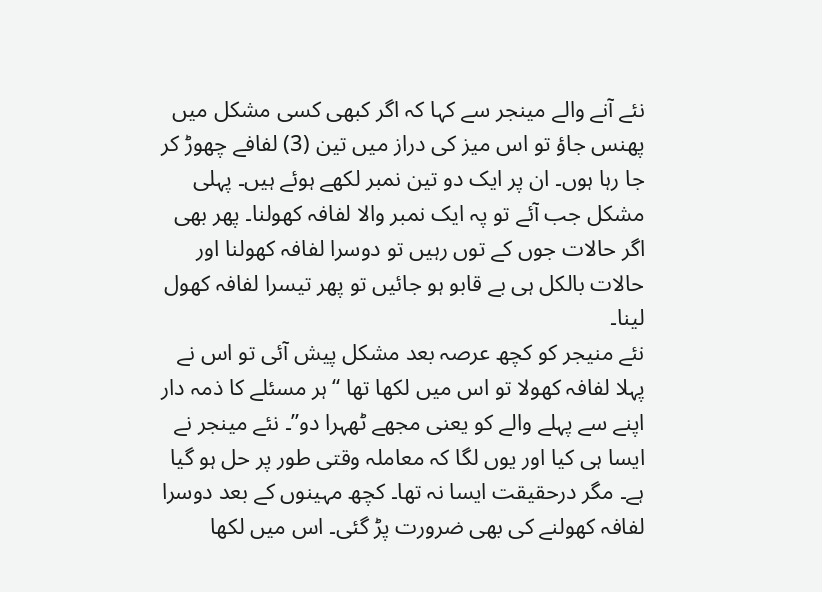نئے آنے والے مینجر سے کہا کہ اگر کبھی کسی مشکل میں پھنس جاؤ تو اس میز کی دراز میں تین (3) لفافے چھوڑ کر جا رہا ہوں۔ ان پر ایک دو تین نمبر لکھے ہوئے ہیں۔ پہلی مشکل جب آئے تو پہ ایک نمبر والا لفافہ کھولنا۔ پھر بھی اگر حالات جوں کے توں رہیں تو دوسرا لفافہ کھولنا اور حالات بالکل ہی بے قابو ہو جائیں تو پھر تیسرا لفافہ کھول لینا۔
نئے منیجر کو کچھ عرصہ بعد مشکل پیش آئی تو اس نے پہلا لفافہ کھولا تو اس میں لکھا تھا “ہر مسئلے کا ذمہ دار اپنے سے پہلے والے کو یعنی مجھے ٹھہرا دو”۔ نئے مینجر نے ایسا ہی کیا اور یوں لگا کہ معاملہ وقتی طور پر حل ہو گیا ہے۔ مگر درحقیقت ایسا نہ تھا۔ کچھ مہینوں کے بعد دوسرا لفافہ کھولنے کی بھی ضرورت پڑ گئی۔ اس میں لکھا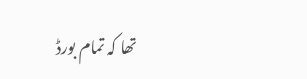تھا کہ تمام بورڈ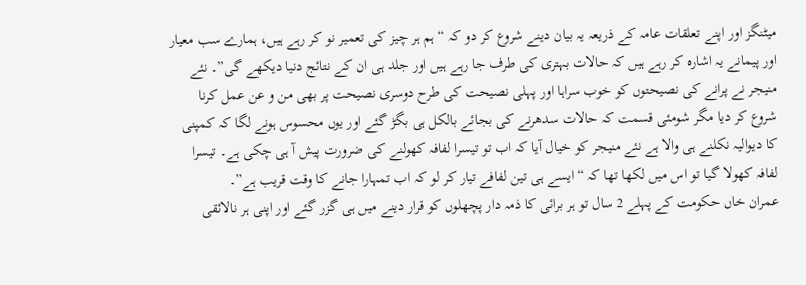میٹنگز اور اپنے تعلقات عامہ کے ذریعہ یہ بیان دینے شروع کر دو کہ “ہم ہر چیز کی تعمیر نو کر رہے ہیں، ہمارے سب معیار اور پیمانے یہ اشارہ کر رہے ہیں کہ حالات بہتری کی طرف جا رہے ہیں اور جلد ہی ان کے نتائج دنیا دیکھے گی”۔ نئے منیجر نے پرانے کی نصیحتوں کو خوب سراہا اور پہلی نصیحت کی طرح دوسری نصیحت پر بھی من و عن عمل کرنا شروع کر دیا مگر شومئی قسمت کہ حالات سدھرنے کی بجائے بالکل ہی بگڑ گئے اور یوں محسوس ہونے لگا کہ کمپنی کا دیوالیہ نکلنے ہی والا ہے نئے منیجر کو خیال آیا کہ اب تو تیسرا لفافہ کھولنے کی ضرورت پیش آ ہی چکی ہے۔ تیسرا لفافہ کھولا گیا تو اس میں لکھا تھا کہ “ایسے ہی تین لفافے تیار کر لو کہ اب تمہارا جانے کا وقت قریب ہے”۔
عمران خاں حکومت کے پہلے 2 سال تو ہر برائی کا ذمہ دار پچھلوں کو قرار دینے میں ہی گزر گئے اور اپنی ہر نالائقی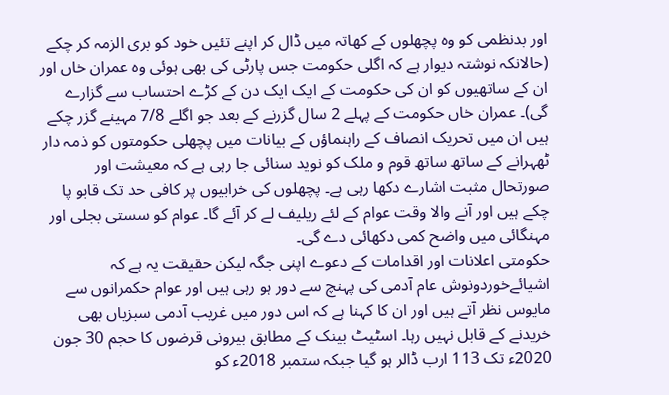اور بدنظمی کو وہ پچھلوں کے کھاتہ میں ڈال کر اپنے تئیں خود کو بری الزمہ کر چکے (حالانکہ نوشتہ دیوار ہے کہ اگلی حکومت جس پارٹی کی بھی ہوئی وہ عمران خاں اور ان کے ساتھیوں کو ان کی حکومت کے ایک ایک دن کے کڑے احتساب سے گزارے گی)۔ عمران خاں حکومت کے پہلے 2 سال گزرنے کے بعد جو اگلے 7/8 مہینے گزر چکے ہیں ان میں تحریک انصاف کے راہنماؤں کے بیانات میں پچھلی حکومتوں کو ذمہ دار ٹھہرانے کے ساتھ ساتھ قوم و ملک کو نوید سنائی جا رہی ہے کہ معیشت اور صورتحال مثبت اشارے دکھا رہی ہے۔ پچھلوں کی خرابیوں پر کافی حد تک قابو پا چکے ہیں اور آنے والا وقت عوام کے لئے ریلیف لے کر آئے گا۔ عوام کو سستی بجلی اور مہنگائی میں واضح کمی دکھائی دے گی۔
حکومتی اعلانات اور اقدامات کے دعوے اپنی جگہ لیکن حقیقت یہ ہے کہ اشیائےخوردونوش عام آدمی کی پہنچ سے دور ہو رہی ہیں اور عوام حکمرانوں سے مایوس نظر آتے ہیں اور ان کا کہنا ہے کہ اس دور میں غریب آدمی سبزیاں بھی خریدنے کے قابل نہیں رہا۔ اسٹیٹ بینک کے مطابق بیرونی قرضوں کا حجم 30 جون 2020ء تک 113 ارب ڈالر ہو گیا جبکہ ستمبر 2018ء کو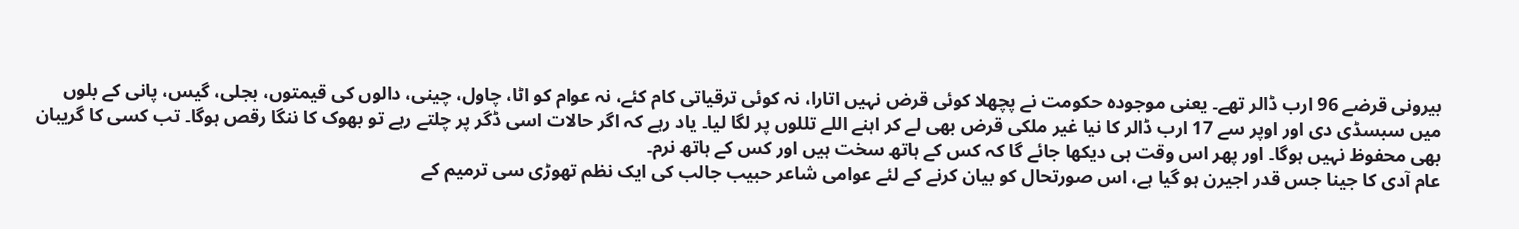بیرونی قرضے 96 ارب ڈالر تھے۔ یعنی موجودہ حکومت نے پچھلا کوئی قرض نہیں اتارا، نہ کوئی ترقیاتی کام کئے، نہ عوام کو اٹا، چاول، چینی، دالوں کی قیمتوں، بجلی، گیس، پانی کے بلوں میں سبسڈی دی اور اوپر سے 17 ارب ڈالر کا نیا غیر ملکی قرض بھی لے کر اہنے اللے تللوں پر لگا لیا۔ یاد رہے کہ اگر حالات اسی ڈگر پر چلتے رہے تو بھوک کا ننگا رقص ہوگا۔ تب کسی کا گریبان بھی محفوظ نہیں ہوگا۔ اور پھر اس وقت ہی دیکھا جائے گا کہ کس کے ہاتھ سخت ہیں اور کس کے ہاتھ نرم۔
عام آدی کا جینا جس قدر اجیرن ہو گیا ہے، اس صورتحال کو بیان کرنے کے لئے عوامی شاعر حبیب جالب کی ایک نظم تھوڑی سی ترمیم کے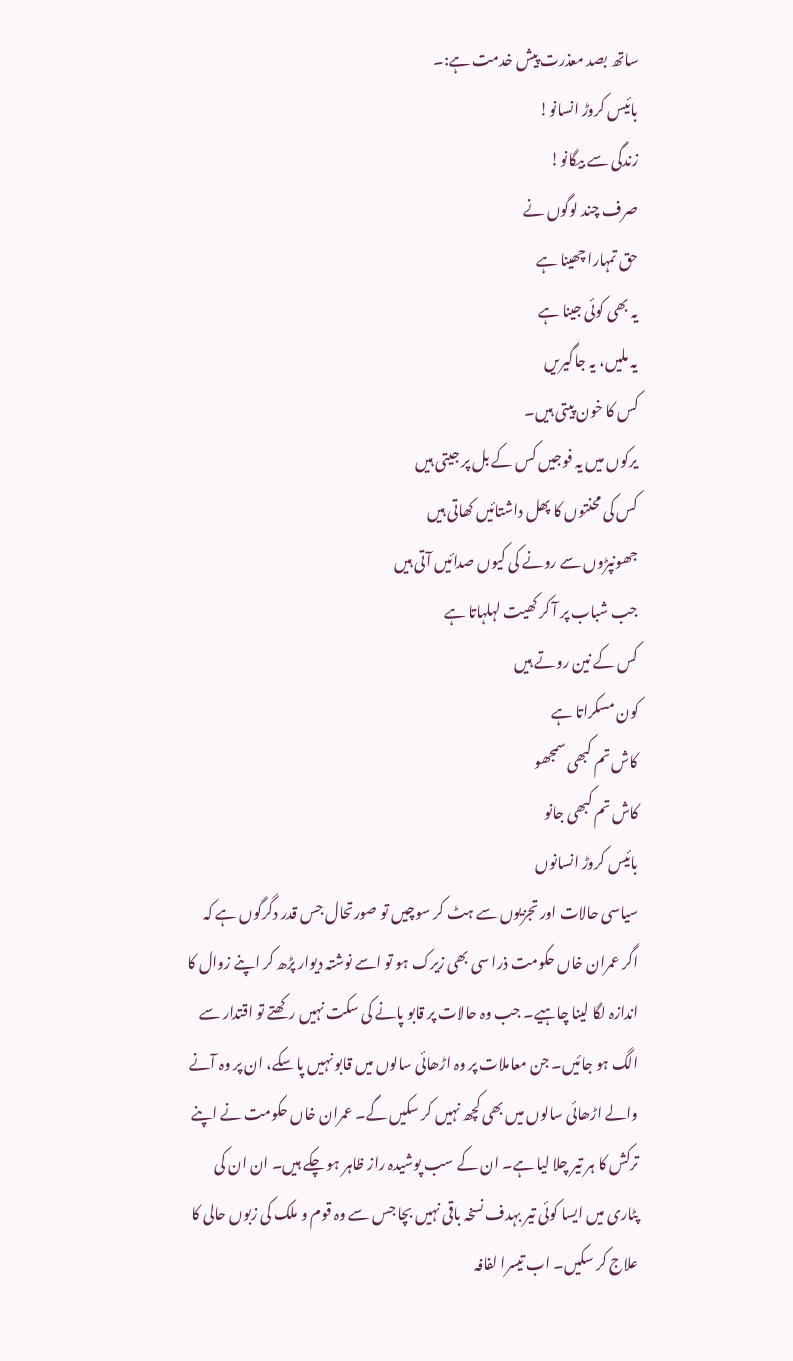ساتھ بصد معذرت پیش خدمت ہے:۔
بائیس کروڑ انسانو!
زندگی سے بیگانو!
صرف چند لوگوں نے
حق تمہارا چھینا ہے
یہ بھی کوئی جینا ہے
یہ ملیں، یہ جاگیریں
کس کا خون پیتی ہیں۔
یرکوں میں یہ فوجیں کس کے بل پر جیتی ہیں
کس کی محنتوں کا پھل داشتائیں کھاتی ہیں
جھونپڑوں سے رونے کی کیوں صدائیں آتی ہیں
جب شباب پر آ کر کھیت لہلہاتا ہے
کس کے نین روتے ہیں
کون مسکراتا ہے
کاش تم کبھی سمجھو
کاش تم کبھی جانو
بائیس کروڑ انسانوں
سیاسی حالات اور تجزیوں سے ہٹ کر سوچیں تو صورتحال جس قدر دگرگوں ہے کہ اگر عمران خاں حکومت ذرا سی بھی زیرک ہو تو اسے نوشتہ دیوار پڑھ کر اپنے زوال کا اندازہ لگا لینا چاہیے۔ جب وہ حالات پر قابو پانے کی سکت نہیں رکھتے تو اقتدار سے الگ ہو جائیں۔ جن معاملات پر وہ اڑھائی سالوں میں قابو نہیں پا سکے، ان پر وہ آنے والے اڑھائی سالوں میں بھی کچھ نہیں کر سکیں گے۔ عمران خاں حکومت نے اپنے ترکش کا ہر تیر چلا لیا ہے۔ ان کے سب پوشیدہ راز ظاہر ہو چکے ہیں۔ ان ان کی پٹاری میں ایسا کوئی تیر بہدف نسخہ باقی نہیں بچا جس سے وہ قوم و ملک کی زبوں حالی کا علاج کر سکیں۔ اب تیسرا لفافہ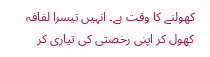کھولنے کا وقت ہے۔ انہیں تیسرا لفافہ کھول کر اپنی رخصتی کی تیاری کر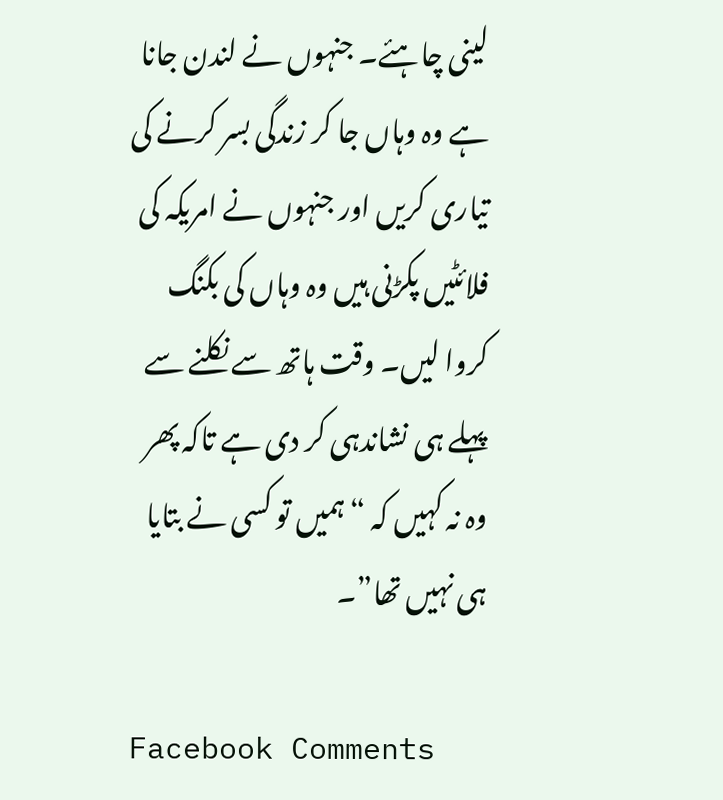لینی چاہئے۔ جنہوں نے لندن جانا ہے وہ وہاں جا کر زندگی بسر کرنے کی تیاری کریں اور جنہوں نے امریکہ کی فلائٹیں پکڑنی ہیں وہ وہاں کی بکنگ کروا لیں۔ وقت ہاتھ سے نکلنے سے پہلے ہی نشاندہی کر دی ہے تاکہ پھر وہ نہ کہیں کہ “ہمیں تو کسی نے بتایا ہی نہیں تھا”۔

Facebook Comments